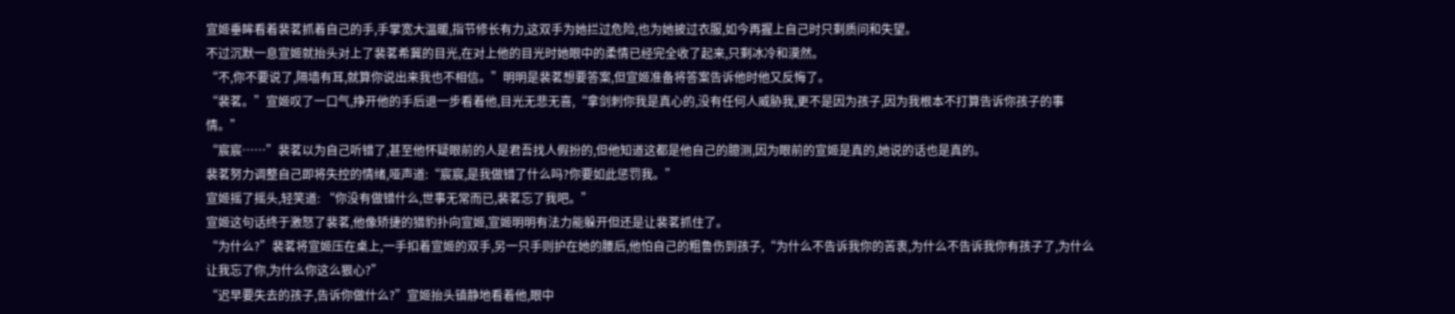宣姬垂眸看着裴茗抓着自己的手,手掌宽大温暖,指节修长有力,这双手为她拦过危险,也为她披过衣服,如今再握上自己时只剩质问和失望。
不过沉默一息宣姬就抬头对上了裴茗希冀的目光,在对上他的目光时她眼中的柔情已经完全收了起来,只剩冰冷和漠然。
“不,你不要说了,隔墙有耳,就算你说出来我也不相信。”明明是裴茗想要答案,但宣姬准备将答案告诉他时他又反悔了。
“裴茗。”宣姬叹了一口气,挣开他的手后退一步看着他,目光无悲无喜,“拿剑刺你我是真心的,没有任何人威胁我,更不是因为孩子,因为我根本不打算告诉你孩子的事情。”
“宸宸……”裴茗以为自己听错了,甚至他怀疑眼前的人是君吾找人假扮的,但他知道这都是他自己的臆测,因为眼前的宣姬是真的,她说的话也是真的。
裴茗努力调整自己即将失控的情绪,哑声道:“宸宸,是我做错了什么吗?你要如此惩罚我。”
宣姬摇了摇头,轻笑道: “你没有做错什么,世事无常而已,裴茗忘了我吧。”
宣姬这句话终于激怒了裴茗,他像矫捷的猎豹扑向宣姬,宣姬明明有法力能躲开但还是让裴茗抓住了。
“为什么?”裴茗将宣姬压在桌上,一手扣着宣姬的双手,另一只手则护在她的腰后,他怕自己的粗鲁伤到孩子,“为什么不告诉我你的苦衷,为什么不告诉我你有孩子了,为什么让我忘了你,为什么你这么狠心?”
“迟早要失去的孩子,告诉你做什么?”宣姬抬头镇静地看着他,眼中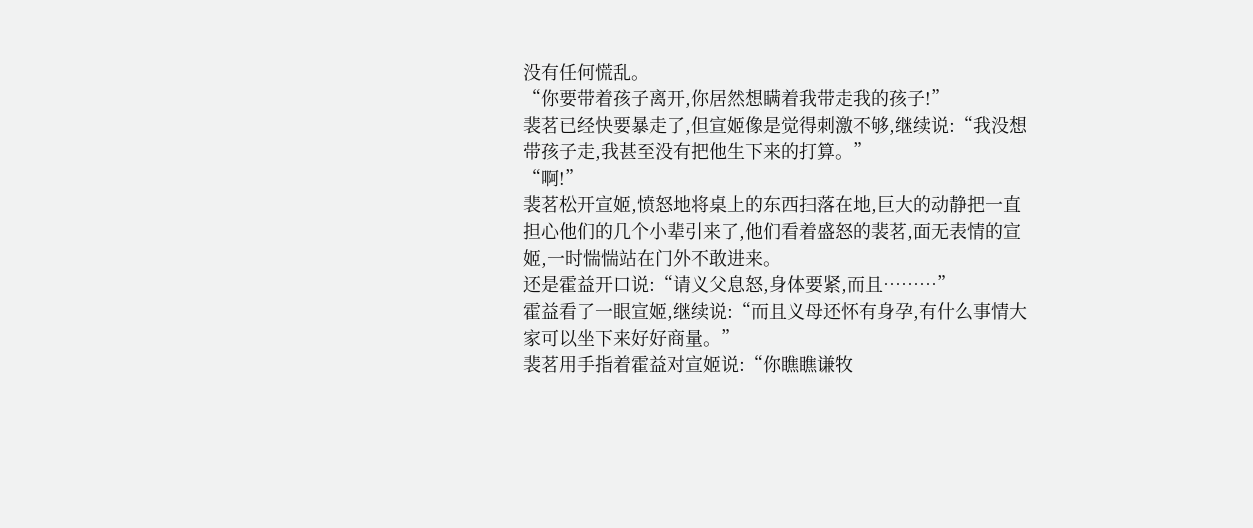没有任何慌乱。
“你要带着孩子离开,你居然想瞒着我带走我的孩子!”
裴茗已经快要暴走了,但宣姬像是觉得刺激不够,继续说:“我没想带孩子走,我甚至没有把他生下来的打算。”
“啊!”
裴茗松开宣姬,愤怒地将桌上的东西扫落在地,巨大的动静把一直担心他们的几个小辈引来了,他们看着盛怒的裴茗,面无表情的宣姬,一时惴惴站在门外不敢进来。
还是霍益开口说:“请义父息怒,身体要紧,而且………”
霍益看了一眼宣姬,继续说:“而且义母还怀有身孕,有什么事情大家可以坐下来好好商量。”
裴茗用手指着霍益对宣姬说:“你瞧瞧谦牧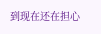到现在还在担心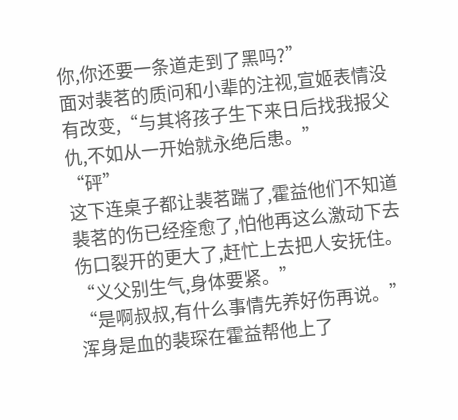你,你还要一条道走到了黑吗?”
面对裴茗的质问和小辈的注视,宣姬表情没有改变,“与其将孩子生下来日后找我报父仇,不如从一开始就永绝后患。”
“砰”
这下连桌子都让裴茗踹了,霍益他们不知道裴茗的伤已经痊愈了,怕他再这么激动下去伤口裂开的更大了,赶忙上去把人安抚住。
“义父别生气,身体要紧。”
“是啊叔叔,有什么事情先养好伤再说。”
浑身是血的裴琛在霍益帮他上了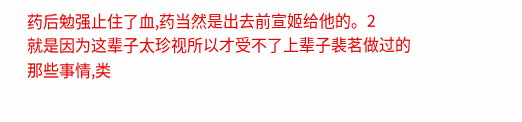药后勉强止住了血,药当然是出去前宣姬给他的。2
就是因为这辈子太珍视所以才受不了上辈子裴茗做过的那些事情,类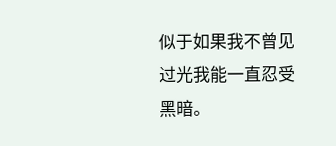似于如果我不曾见过光我能一直忍受黑暗。